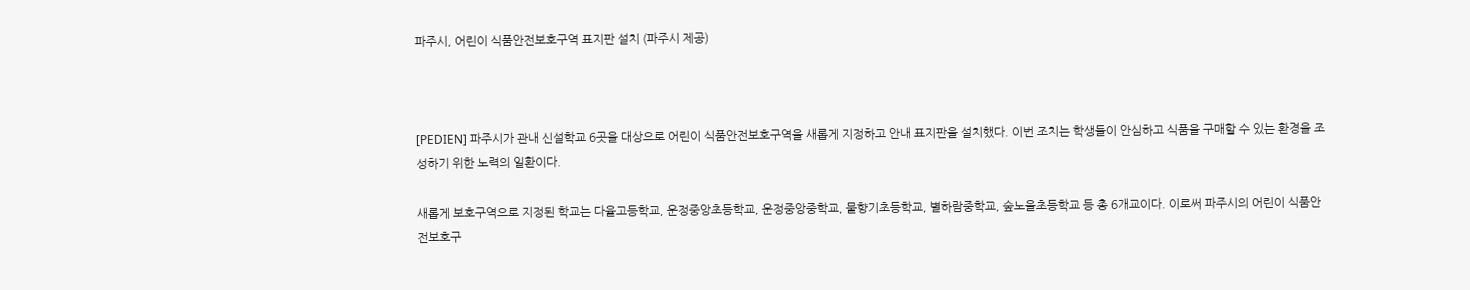파주시, 어린이 식품안전보호구역 표지판 설치 (파주시 제공)



[PEDIEN] 파주시가 관내 신설학교 6곳을 대상으로 어린이 식품안전보호구역을 새롭게 지정하고 안내 표지판을 설치했다. 이번 조치는 학생들이 안심하고 식품을 구매할 수 있는 환경을 조성하기 위한 노력의 일환이다.

새롭게 보호구역으로 지정된 학교는 다율고등학교, 운정중앙초등학교, 운정중앙중학교, 물향기초등학교, 별하람중학교, 숲노을초등학교 등 총 6개교이다. 이로써 파주시의 어린이 식품안전보호구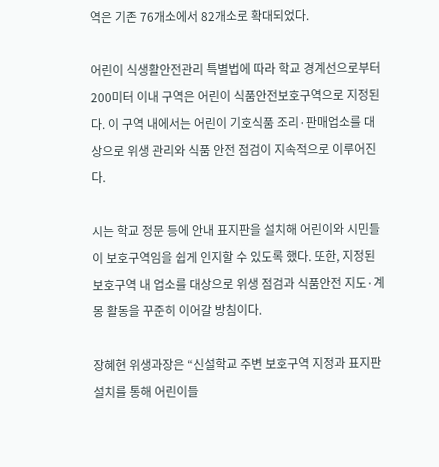역은 기존 76개소에서 82개소로 확대되었다.

어린이 식생활안전관리 특별법에 따라 학교 경계선으로부터 200미터 이내 구역은 어린이 식품안전보호구역으로 지정된다. 이 구역 내에서는 어린이 기호식품 조리·판매업소를 대상으로 위생 관리와 식품 안전 점검이 지속적으로 이루어진다.

시는 학교 정문 등에 안내 표지판을 설치해 어린이와 시민들이 보호구역임을 쉽게 인지할 수 있도록 했다. 또한, 지정된 보호구역 내 업소를 대상으로 위생 점검과 식품안전 지도·계몽 활동을 꾸준히 이어갈 방침이다.

장혜현 위생과장은 “신설학교 주변 보호구역 지정과 표지판 설치를 통해 어린이들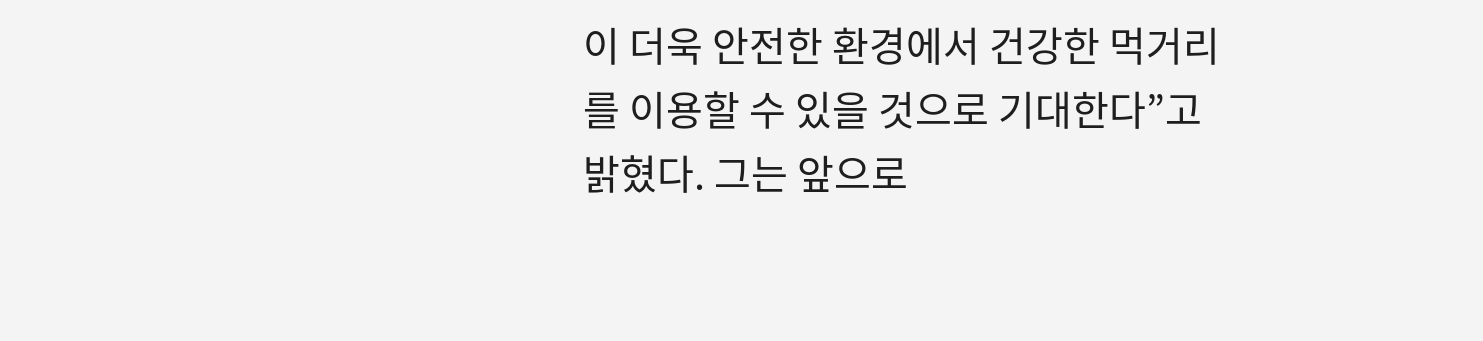이 더욱 안전한 환경에서 건강한 먹거리를 이용할 수 있을 것으로 기대한다”고 밝혔다. 그는 앞으로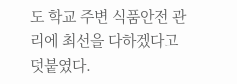도 학교 주변 식품안전 관리에 최선을 다하겠다고 덧붙였다.